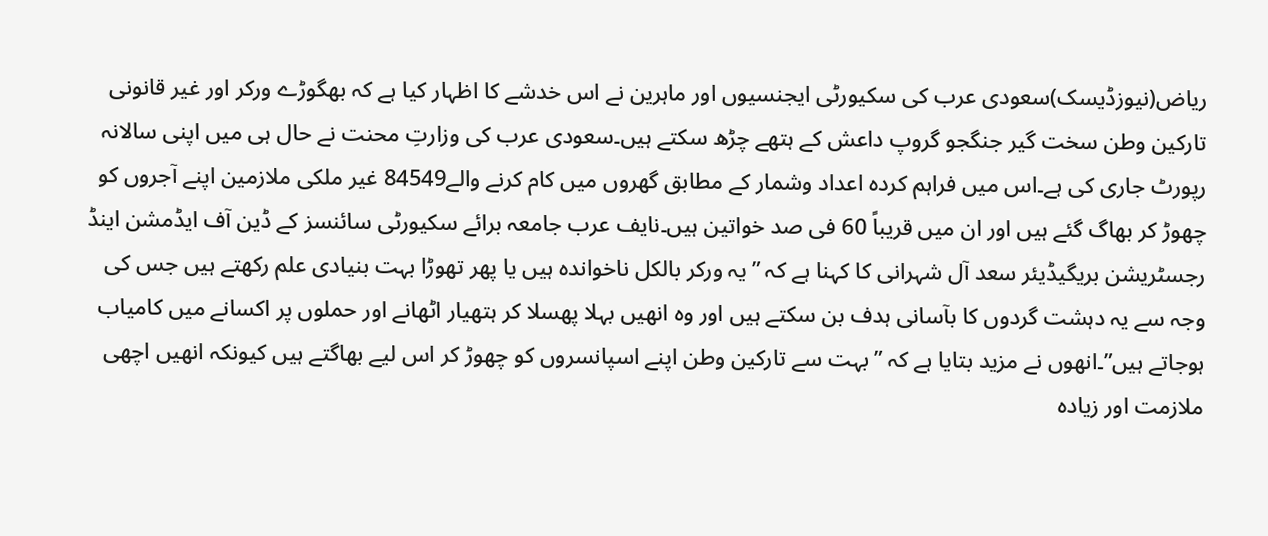ریاض(نیوزڈیسک)سعودی عرب کی سکیورٹی ایجنسیوں اور ماہرین نے اس خدشے کا اظہار کیا ہے کہ بھگوڑے ورکر اور غیر قانونی تارکین وطن سخت گیر جنگجو گروپ داعش کے ہتھے چڑھ سکتے ہیں۔سعودی عرب کی وزارتِ محنت نے حال ہی میں اپنی سالانہ رپورٹ جاری کی ہے۔اس میں فراہم کردہ اعداد وشمار کے مطابق گھروں میں کام کرنے والے84549 غیر ملکی ملازمین اپنے آجروں کو چھوڑ کر بھاگ گئے ہیں اور ان میں قریباً 60 فی صد خواتین ہیں۔نایف عرب جامعہ برائے سکیورٹی سائنسز کے ڈین آف ایڈمشن اینڈ رجسٹریشن بریگیڈیئر سعد آل شہرانی کا کہنا ہے کہ ”یہ ورکر بالکل ناخواندہ ہیں یا پھر تھوڑا بہت بنیادی علم رکھتے ہیں جس کی وجہ سے یہ دہشت گردوں کا بآسانی ہدف بن سکتے ہیں اور وہ انھیں بہلا پھسلا کر ہتھیار اٹھانے اور حملوں پر اکسانے میں کامیاب ہوجاتے ہیں”۔انھوں نے مزید بتایا ہے کہ ”بہت سے تارکین وطن اپنے اسپانسروں کو چھوڑ کر اس لیے بھاگتے ہیں کیونکہ انھیں اچھی ملازمت اور زیادہ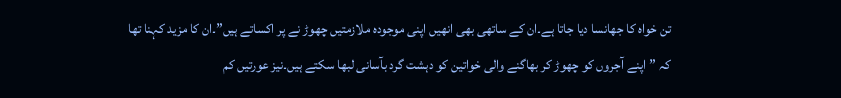تن خواہ کا جھانسا دیا جاتا ہے۔ان کے ساتھی بھی انھیں اپنی موجودہ ملازمتیں چھوڑ نے پر اکساتے ہیں”۔ان کا مزید کہنا تھا کہ ”اپنے آجروں کو چھوڑ کر بھاگنے والی خواتین کو دہشت گرد بآسانی لبھا سکتے ہیں۔نیز عورتیں کم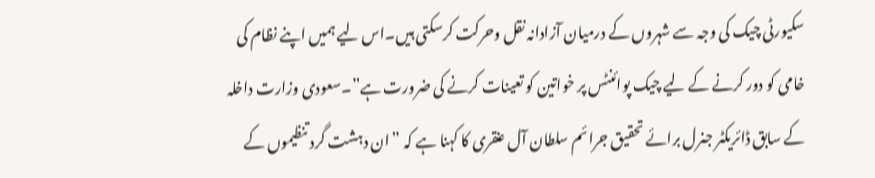سکیورٹی چیک کی وجہ سے شہروں کے درمیان آزادانہ نقل وحرکت کرسکتی ہیں۔اس لیے ہمیں اپنے نظام کی خامی کو دور کرنے کے لیے چیک پوائنٹس پر خواتین کو تعینات کرنے کی ضرورت ہے”۔سعودی وزارت داخلہ کے سابق ڈائریکٹر جنرل برائے تحقیق جرائم سلطان آل عنقری کا کہنا ہے کہ ”ان دہشت گرد تنظیموں کے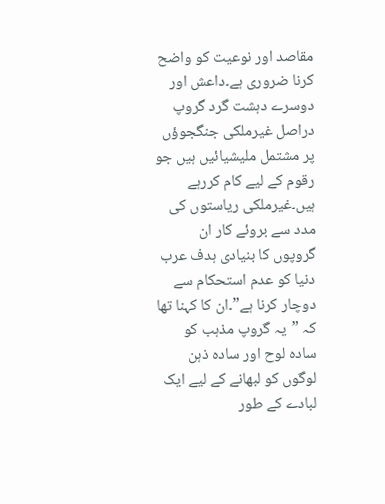مقاصد اور نوعیت کو واضح کرنا ضروری ہے۔داعش اور دوسرے دہشت گرد گروپ دراصل غیرملکی جنگجوؤں پر مشتمل ملیشیائیں ہیں جو رقوم کے لیے کام کررہے ہیں۔غیرملکی ریاستوں کی مدد سے بروئے کار ان گروپوں کا بنیادی ہدف عرب دنیا کو عدم استحکام سے دوچار کرنا ہے”۔ان کا کہنا تھا کہ ”یہ گروپ مذہب کو سادہ لوح اور سادہ ذہن لوگوں کو لبھانے کے لیے ایک لبادے کے طور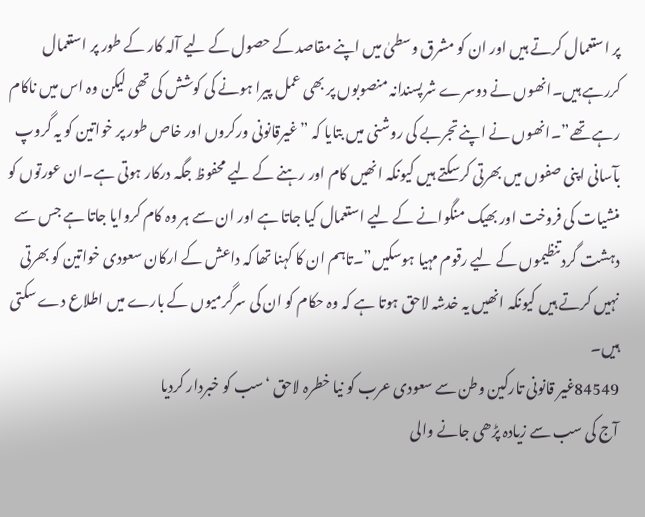پر استعمال کرتے ہیں اور ان کو مشرق وسطیٰ میں اپنے مقاصد کے حصول کے لیے آلہ کار کے طور پر استعمال کررہے ہیں۔انھوں نے دوسرے شرپسندانہ منصوبوں پر بھی عمل پیرا ہونے کی کوشش کی تھی لیکن وہ اس میں ناکام رہے تھے”۔انھوں نے اپنے تجربے کی روشنی میں بتایا کہ ”غیرقانونی ورکروں اور خاص طور پر خواتین کو یہ گروپ بآسانی اپنی صفوں میں بھرتی کرسکتے ہیں کیونکہ انھیں کام اور رہنے کے لیے محفوظ جگہ درکار ہوتی ہے۔ان عورتوں کو منشیات کی فروخت اور بھیک منگوانے کے لیے استعمال کیا جاتا ہے اور ان سے ہر وہ کام کروایا جاتا ہے جس سے دہشت گرد تنظیموں کے لیے رقوم مہیا ہوسکیں”۔تاہم ان کا کہنا تھا کہ داعش کے ارکان سعودی خواتین کو بھرتی نہیں کرتے ہیں کیونکہ انھیں یہ خدشہ لاحق ہوتا ہے کہ وہ حکام کو ان کی سرگرمیوں کے بارے میں اطلاع دے سکتی ہیں۔
84549غیر قانونی تارکین وطن سے سعودی عرب کو نیا خطرہ لاحق ‘سب کو خبردار کردیا
آج کی سب سے زیادہ پڑھی جانے والی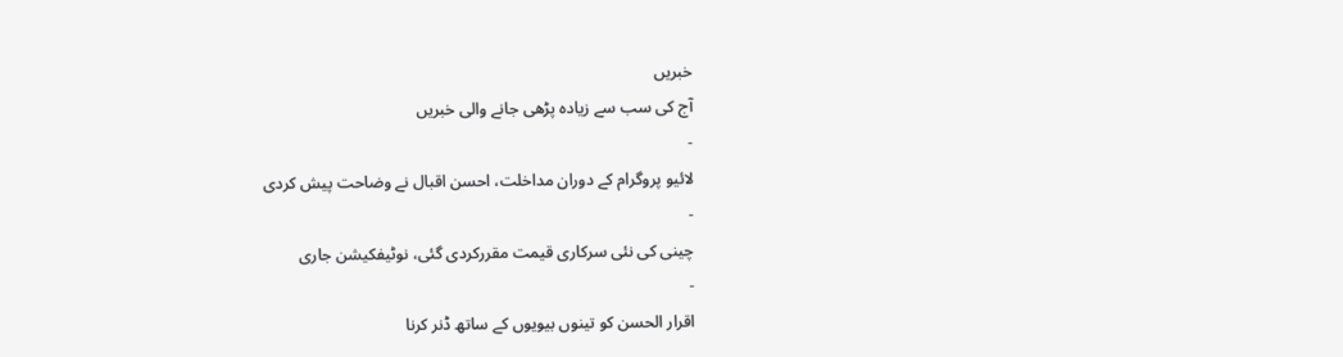خبریں
آج کی سب سے زیادہ پڑھی جانے والی خبریں
-
لائیو پروگرام کے دوران مداخلت، احسن اقبال نے وضاحت پیش کردی
-
چینی کی نئی سرکاری قیمت مقررکردی گئی، نوٹیفکیشن جاری
-
اقرار الحسن کو تینوں بیویوں کے ساتھ ڈنر کرنا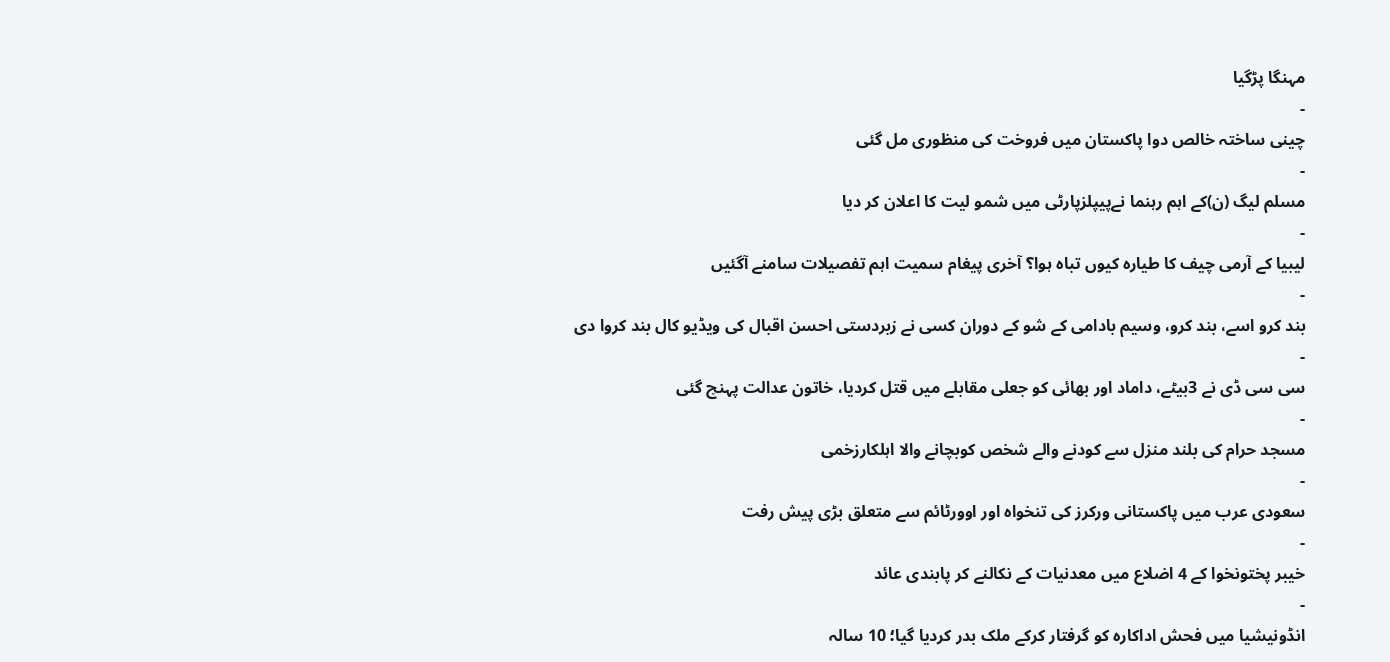مہنگا پڑگیا
-
چینی ساختہ خالص دوا پاکستان میں فروخت کی منظوری مل گئی
-
مسلم لیگ (ن)کے اہم رہنما نےپیپلزپارٹی میں شمو لیت کا اعلان کر دیا
-
لیبیا کے آرمی چیف کا طیارہ کیوں تباہ ہوا؟ آخری پیغام سمیت اہم تفصیلات سامنے آگئیں
-
بند کرو اسے، بند کرو، وسیم بادامی کے شو کے دوران کسی نے زبردستی احسن اقبال کی ویڈیو کال بند کروا دی
-
سی سی ڈی نے 3بیٹے، داماد اور بھائی کو جعلی مقابلے میں قتل کردیا، خاتون عدالت پہنچ گئی
-
مسجد حرام کی بلند منزل سے کودنے والے شخص کوبچانے والا اہلکارزخمی
-
سعودی عرب میں پاکستانی ورکرز کی تنخواہ اور اوورٹائم سے متعلق بڑی پیش رفت
-
خیبر پختونخوا کے 4 اضلاع میں معدنیات کے نکالنے کر پابندی عائد
-
انڈونیشیا میں فحش اداکارہ کو گرفتار کرکے ملک بدر کردیا گیا؛ 10 سالہ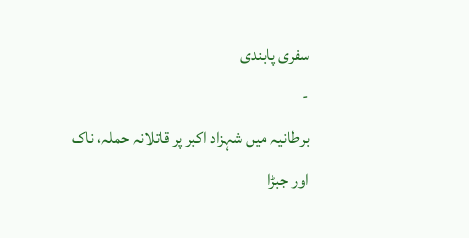سفری پابندی
-
برطانیہ میں شہزاد اکبر پر قاتلانہ حملہ، ناک اور جبڑا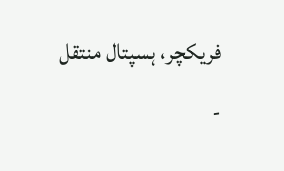فریکچر، ہسپتال منتقل
-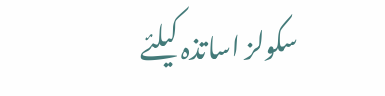سکولز اساتذہ کیلئے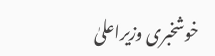خوشخبری وزیراعلیٰ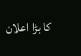کا بڑا اعلان